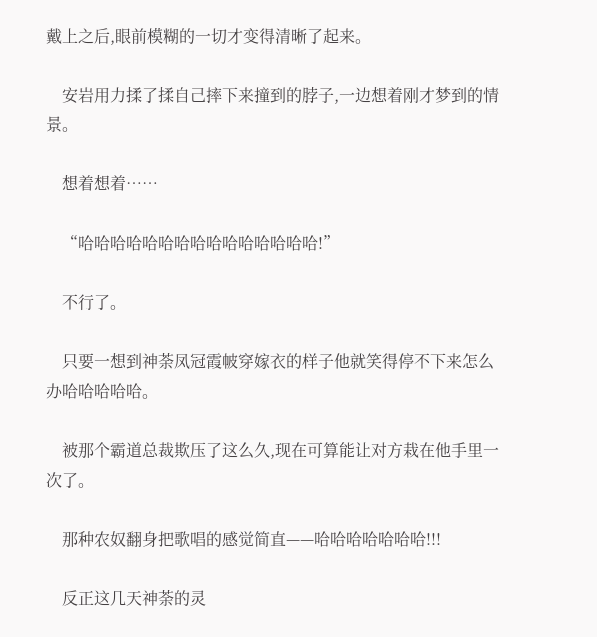戴上之后,眼前模糊的一切才变得清晰了起来。

    安岩用力揉了揉自己摔下来撞到的脖子,一边想着刚才梦到的情景。

    想着想着……

    “哈哈哈哈哈哈哈哈哈哈哈哈哈哈哈!”

    不行了。

    只要一想到神荼凤冠霞帔穿嫁衣的样子他就笑得停不下来怎么办哈哈哈哈哈。

    被那个霸道总裁欺压了这么久,现在可算能让对方栽在他手里一次了。

    那种农奴翻身把歌唱的感觉简直——哈哈哈哈哈哈哈!!!

    反正这几天神荼的灵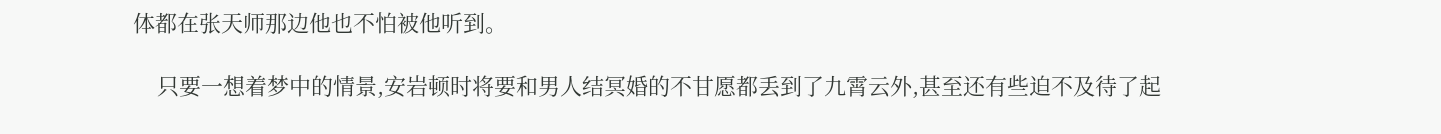体都在张天师那边他也不怕被他听到。

    只要一想着梦中的情景,安岩顿时将要和男人结冥婚的不甘愿都丢到了九霄云外,甚至还有些迫不及待了起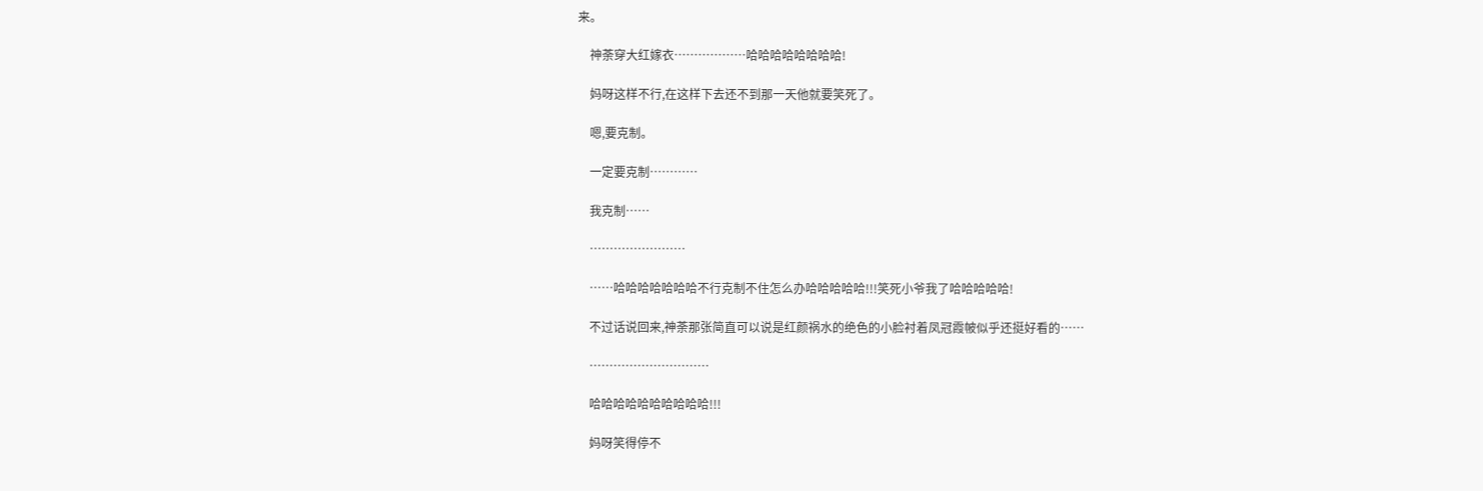来。

    神荼穿大红嫁衣………………哈哈哈哈哈哈哈哈!

    妈呀这样不行,在这样下去还不到那一天他就要笑死了。

    嗯,要克制。

    一定要克制…………

    我克制……

    ……………………

    ……哈哈哈哈哈哈哈不行克制不住怎么办哈哈哈哈哈!!!笑死小爷我了哈哈哈哈哈!

    不过话说回来,神荼那张简直可以说是红颜祸水的绝色的小脸衬着凤冠霞帔似乎还挺好看的……

    …………………………

    哈哈哈哈哈哈哈哈哈哈!!!

    妈呀笑得停不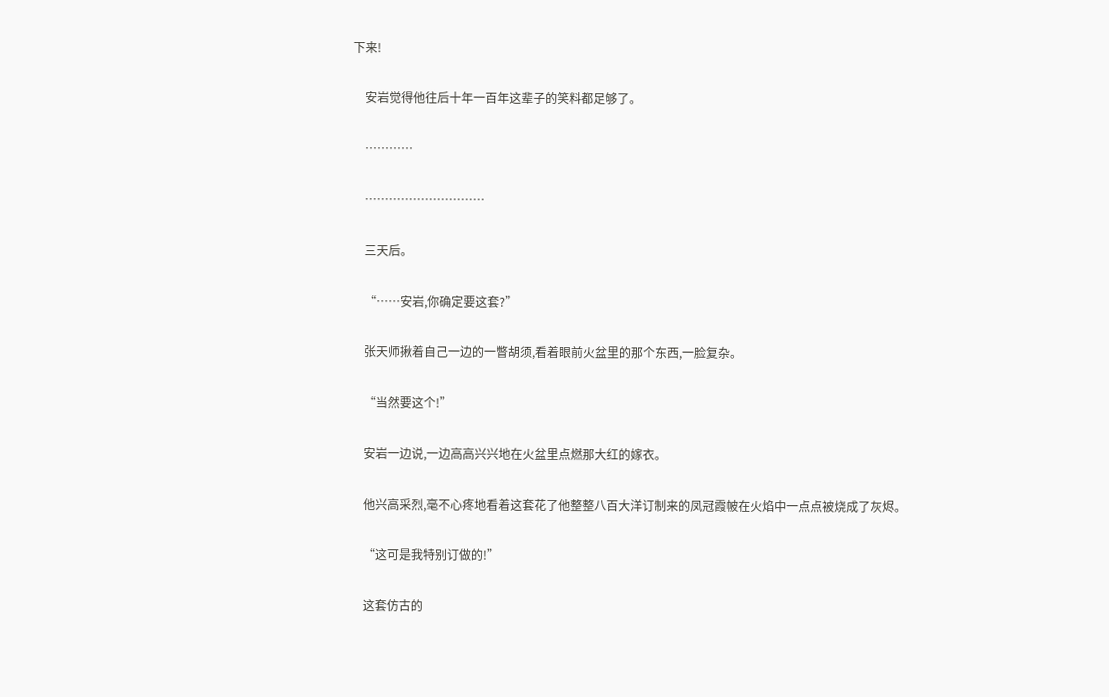下来!

    安岩觉得他往后十年一百年这辈子的笑料都足够了。

    …………

    …………………………

    三天后。

    “……安岩,你确定要这套?”

    张天师揪着自己一边的一瞥胡须,看着眼前火盆里的那个东西,一脸复杂。

    “当然要这个!”

    安岩一边说,一边高高兴兴地在火盆里点燃那大红的嫁衣。

    他兴高采烈,毫不心疼地看着这套花了他整整八百大洋订制来的凤冠霞帔在火焰中一点点被烧成了灰烬。

    “这可是我特别订做的!”

    这套仿古的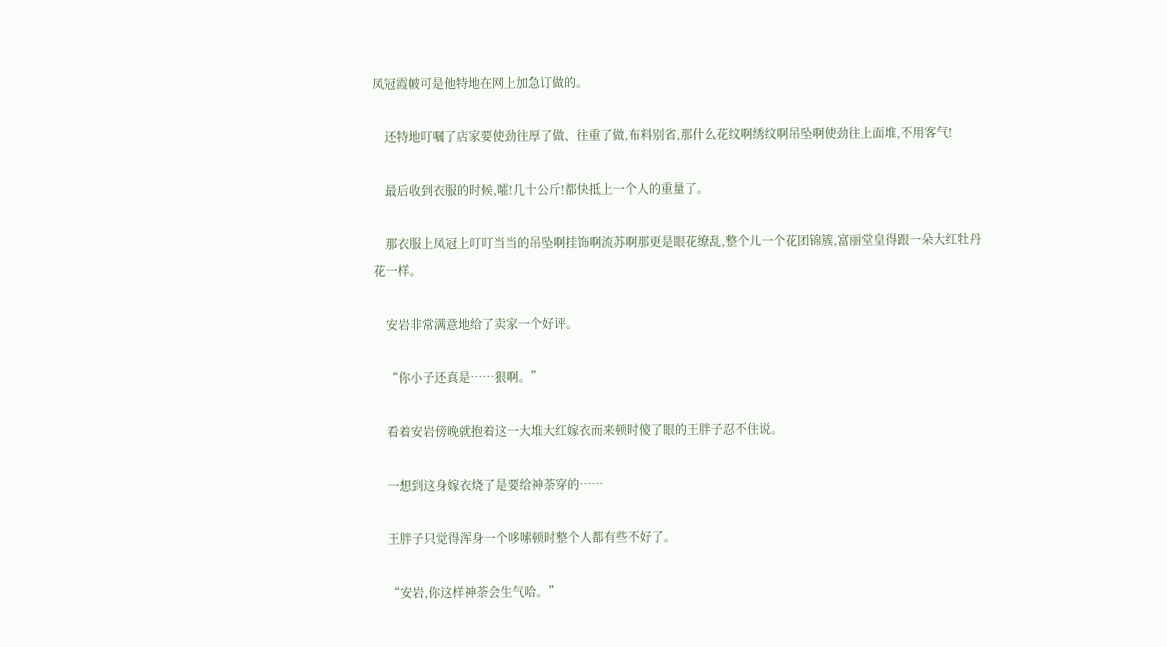凤冠霞帔可是他特地在网上加急订做的。

    还特地叮嘱了店家要使劲往厚了做、往重了做,布料别省,那什么花纹啊绣纹啊吊坠啊使劲往上面堆,不用客气!

    最后收到衣服的时候,嚯!几十公斤!都快抵上一个人的重量了。

    那衣服上凤冠上叮叮当当的吊坠啊挂饰啊流苏啊那更是眼花缭乱,整个儿一个花团锦簇,富丽堂皇得跟一朵大红牡丹花一样。

    安岩非常满意地给了卖家一个好评。

    “你小子还真是……狠啊。”

    看着安岩傍晚就抱着这一大堆大红嫁衣而来顿时傻了眼的王胖子忍不住说。

    一想到这身嫁衣烧了是要给神荼穿的……

    王胖子只觉得浑身一个哆嗦顿时整个人都有些不好了。

    “安岩,你这样神荼会生气哈。”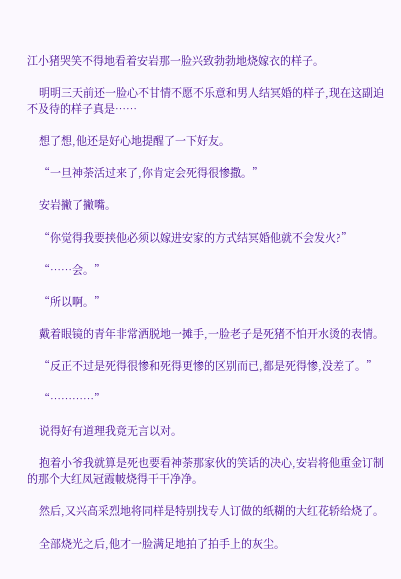江小猪哭笑不得地看着安岩那一脸兴致勃勃地烧嫁衣的样子。

    明明三天前还一脸心不甘情不愿不乐意和男人结冥婚的样子,现在这副迫不及待的样子真是……

    想了想,他还是好心地提醒了一下好友。

    “一旦神荼活过来了,你肯定会死得很惨撒。”

    安岩撇了撇嘴。

    “你觉得我要挟他必须以嫁进安家的方式结冥婚他就不会发火?”

    “……会。”

    “所以啊。”

    戴着眼镜的青年非常洒脱地一摊手,一脸老子是死猪不怕开水烫的表情。

    “反正不过是死得很惨和死得更惨的区别而已,都是死得惨,没差了。”

    “…………”

    说得好有道理我竟无言以对。

    抱着小爷我就算是死也要看神荼那家伙的笑话的决心,安岩将他重金订制的那个大红凤冠霞帔烧得干干净净。

    然后,又兴高采烈地将同样是特别找专人订做的纸糊的大红花轿给烧了。

    全部烧光之后,他才一脸满足地拍了拍手上的灰尘。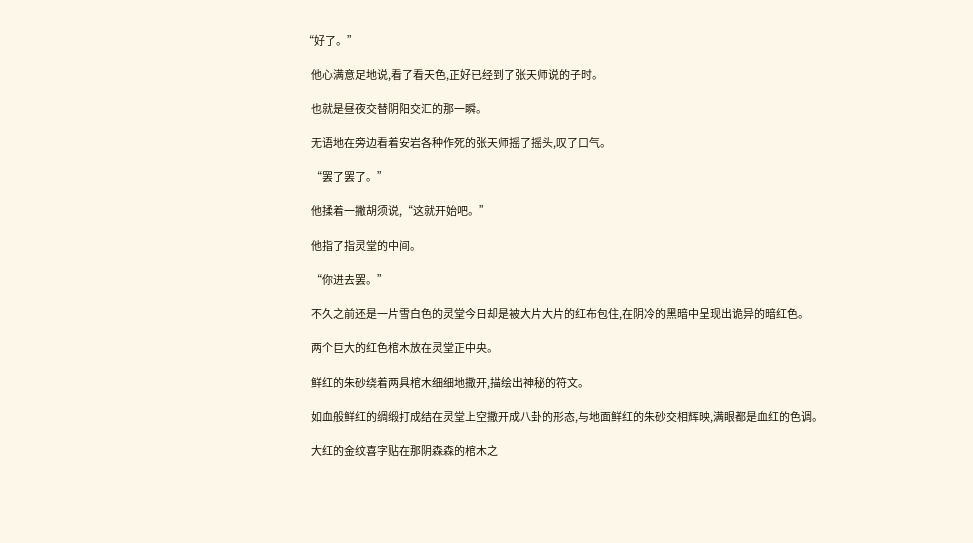“好了。”

    他心满意足地说,看了看天色,正好已经到了张天师说的子时。

    也就是昼夜交替阴阳交汇的那一瞬。

    无语地在旁边看着安岩各种作死的张天师摇了摇头,叹了口气。

    “罢了罢了。”

    他揉着一撇胡须说,“这就开始吧。”

    他指了指灵堂的中间。

    “你进去罢。”

    不久之前还是一片雪白色的灵堂今日却是被大片大片的红布包住,在阴冷的黑暗中呈现出诡异的暗红色。

    两个巨大的红色棺木放在灵堂正中央。

    鲜红的朱砂绕着两具棺木细细地撒开,描绘出神秘的符文。

    如血般鲜红的绸缎打成结在灵堂上空撒开成八卦的形态,与地面鲜红的朱砂交相辉映,满眼都是血红的色调。

    大红的金纹喜字贴在那阴森森的棺木之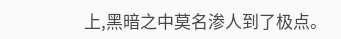上,黑暗之中莫名渗人到了极点。